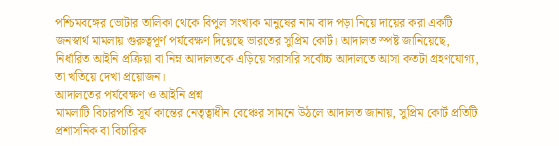পশ্চিমবঙ্গের ভোটার তালিকা থেকে বিপুল সংখ্যক মানুষের নাম বাদ পড়া নিয়ে দায়ের করা একটি জনস্বার্থ মামলায় গুরুত্বপূর্ণ পর্যবেক্ষণ দিয়েছে ভারতের সুপ্রিম কোর্ট। আদালত স্পষ্ট জানিয়েছে, নির্ধারিত আইনি প্রক্রিয়া বা নিম্ন আদালতকে এড়িয়ে সরাসরি সর্বোচ্চ আদালতে আসা কতটা গ্রহণযোগ্য, তা খতিয়ে দেখা প্রয়োজন।
আদালতের পর্যবেক্ষণ ও আইনি প্রশ্ন
মামলাটি বিচারপতি সূর্য কান্তের নেতৃত্বাধীন বেঞ্চের সামনে উঠলে আদালত জানায়, সুপ্রিম কোর্ট প্রতিটি প্রশাসনিক বা বিচারিক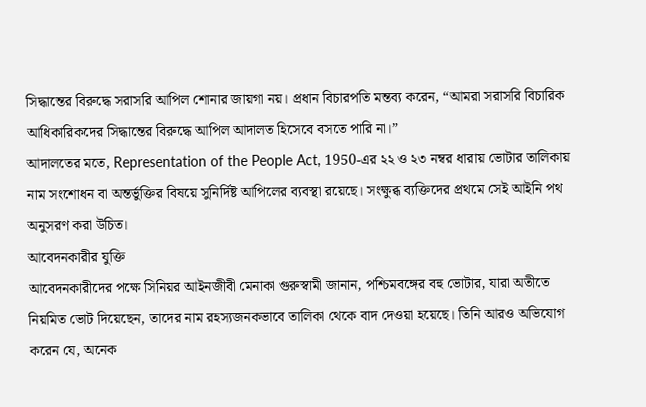সিদ্ধান্তের বিরুদ্ধে সরাসরি আপিল শোনার জায়গা নয়। প্রধান বিচারপতি মন্তব্য করেন, “আমরা সরাসরি বিচারিক আধিকারিকদের সিদ্ধান্তের বিরুদ্ধে আপিল আদালত হিসেবে বসতে পারি না।”
আদালতের মতে, Representation of the People Act, 1950-এর ২২ ও ২৩ নম্বর ধারায় ভোটার তালিকায় নাম সংশোধন বা অন্তর্ভুক্তির বিষয়ে সুনির্দিষ্ট আপিলের ব্যবস্থা রয়েছে। সংক্ষুব্ধ ব্যক্তিদের প্রথমে সেই আইনি পথ অনুসরণ করা উচিত।
আবেদনকারীর যুক্তি
আবেদনকারীদের পক্ষে সিনিয়র আইনজীবী মেনাকা গুরুস্বামী জানান, পশ্চিমবঙ্গের বহু ভোটার, যারা অতীতে নিয়মিত ভোট দিয়েছেন, তাদের নাম রহস্যজনকভাবে তালিকা থেকে বাদ দেওয়া হয়েছে। তিনি আরও অভিযোগ করেন যে, অনেক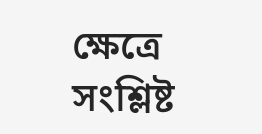ক্ষেত্রে সংশ্লিষ্ট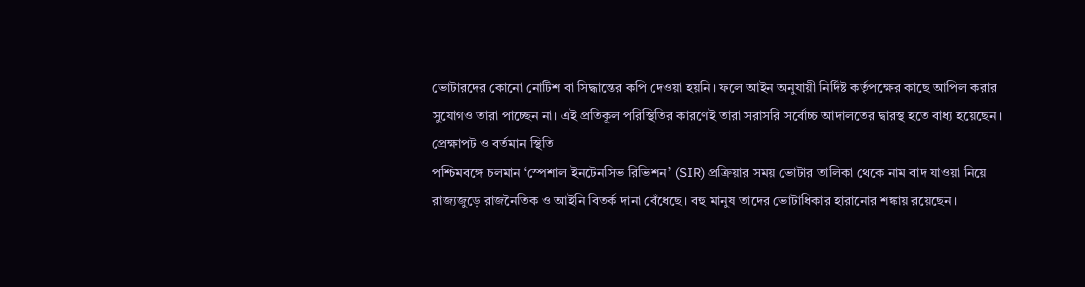ভোটারদের কোনো নোটিশ বা সিদ্ধান্তের কপি দেওয়া হয়নি। ফলে আইন অনুযায়ী নির্দিষ্ট কর্তৃপক্ষের কাছে আপিল করার সুযোগও তারা পাচ্ছেন না। এই প্রতিকূল পরিস্থিতির কারণেই তারা সরাসরি সর্বোচ্চ আদালতের দ্বারস্থ হতে বাধ্য হয়েছেন।
প্রেক্ষাপট ও বর্তমান স্থিতি
পশ্চিমবঙ্গে চলমান ‘স্পেশাল ইনটেনসিভ রিভিশন’ (SIR) প্রক্রিয়ার সময় ভোটার তালিকা থেকে নাম বাদ যাওয়া নিয়ে রাজ্যজুড়ে রাজনৈতিক ও আইনি বিতর্ক দানা বেঁধেছে। বহু মানুষ তাদের ভোটাধিকার হারানোর শঙ্কায় রয়েছেন।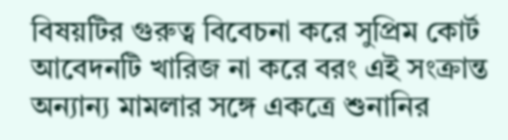বিষয়টির গুরুত্ব বিবেচনা করে সুপ্রিম কোর্ট আবেদনটি খারিজ না করে বরং এই সংক্রান্ত অন্যান্য মামলার সঙ্গে একত্রে শুনানির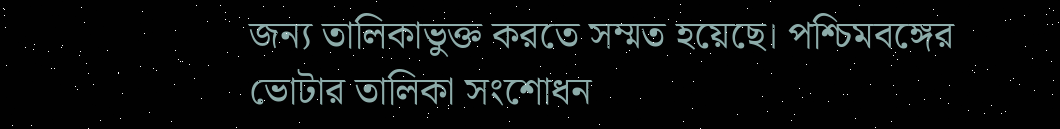জন্য তালিকাভুক্ত করতে সম্মত হয়েছে। পশ্চিমবঙ্গের ভোটার তালিকা সংশোধন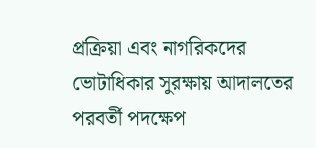প্রক্রিয়া এবং নাগরিকদের ভোটাধিকার সুরক্ষায় আদালতের পরবর্তী পদক্ষেপ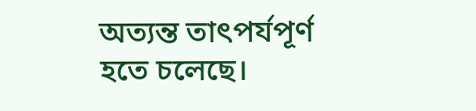অত্যন্ত তাৎপর্যপূর্ণ হতে চলেছে।